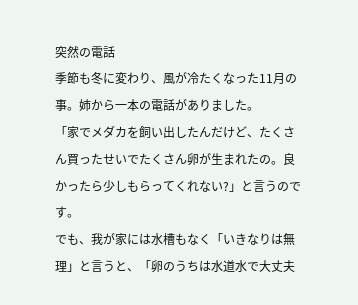突然の電話
季節も冬に変わり、風が冷たくなった11月の事。姉から一本の電話がありました。
「家でメダカを飼い出したんだけど、たくさん買ったせいでたくさん卵が生まれたの。良かったら少しもらってくれない?」と言うのです。
でも、我が家には水槽もなく「いきなりは無理」と言うと、「卵のうちは水道水で大丈夫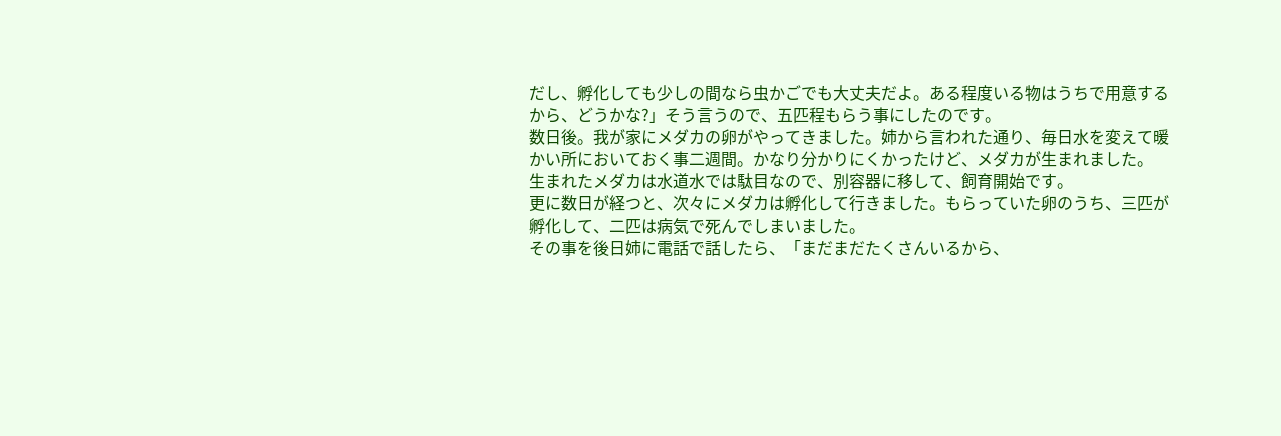だし、孵化しても少しの間なら虫かごでも大丈夫だよ。ある程度いる物はうちで用意するから、どうかな?」そう言うので、五匹程もらう事にしたのです。
数日後。我が家にメダカの卵がやってきました。姉から言われた通り、毎日水を変えて暖かい所においておく事二週間。かなり分かりにくかったけど、メダカが生まれました。
生まれたメダカは水道水では駄目なので、別容器に移して、飼育開始です。
更に数日が経つと、次々にメダカは孵化して行きました。もらっていた卵のうち、三匹が孵化して、二匹は病気で死んでしまいました。
その事を後日姉に電話で話したら、「まだまだたくさんいるから、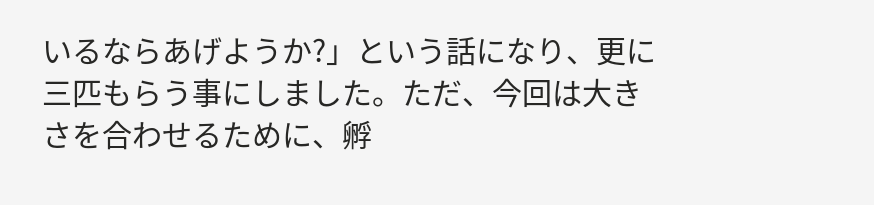いるならあげようか?」という話になり、更に三匹もらう事にしました。ただ、今回は大きさを合わせるために、孵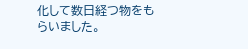化して数日経つ物をもらいました。